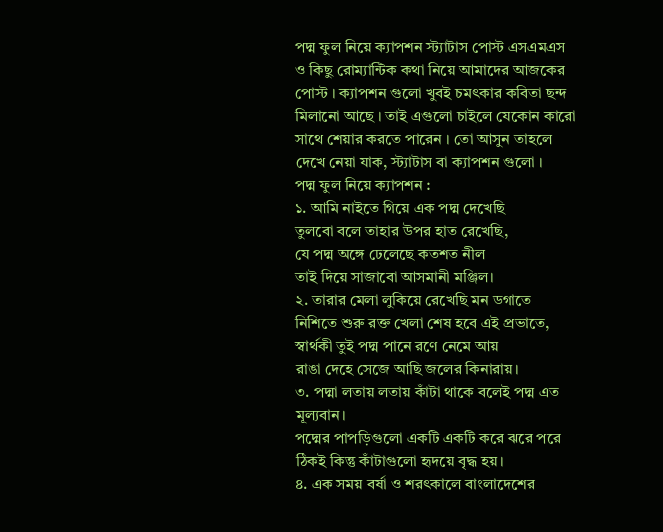পদ্ম ফুল নিয়ে ক্যাপশন স্ট্যাটাস পোস্ট এসএমএস ও কিছু রোম্যান্টিক কথা নিয়ে আমাদের আজকের পোস্ট । ক্যাপশন গুলো খুবই চমৎকার কবিতা ছন্দ মিলানো আছে । তাই এগুলো চাইলে যেকোন কারো সাথে শেয়ার করতে পারেন । তো আসুন তাহলে দেখে নেয়া যাক, স্ট্যাটাস বা ক্যাপশন গুলো ।
পদ্ম ফুল নিয়ে ক্যাপশন :
১. আমি নাইতে গিয়ে এক পদ্ম দেখেছি
তুলবো বলে তাহার উপর হাত রেখেছি,
যে পদ্ম অঙ্গে ঢেলেছে কতশত নীল
তাই দিয়ে সাজাবো আসমানী মঞ্জিল।
২. তারার মেলা লুকিয়ে রেখেছি মন ডগাতে
নিশিতে শুরু রক্ত খেলা শেষ হবে এই প্রভাতে,
স্বার্থকী তুই পদ্ম পানে রণে নেমে আয়
রাঙা দেহে সেজে আছি জলের কিনারায়।
৩. পদ্মা লতায় লতায় কাঁটা থাকে বলেই পদ্ম এত মূল্যবান।
পদ্মের পাপড়িগুলো একটি একটি করে ঝরে পরে ঠিকই কিন্তু কাঁটাগুলো হৃদয়ে বৃদ্ধ হয়।
৪. এক সময় বর্ষা ও শরৎকালে বাংলাদেশের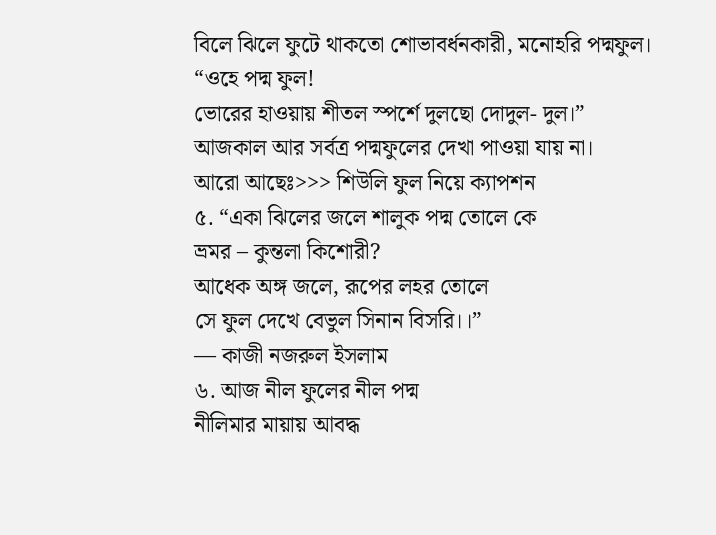বিলে ঝিলে ফুটে থাকতো শোভাবর্ধনকারী, মনোহরি পদ্মফুল।
“ওহে পদ্ম ফুল!
ভোরের হাওয়ায় শীতল স্পর্শে দুলছো দোদুল- দুল।”
আজকাল আর সর্বত্র পদ্মফুলের দেখা পাওয়া যায় না।
আরো আছেঃ>>> শিউলি ফুল নিয়ে ক্যাপশন
৫. “একা ঝিলের জলে শালুক পদ্ম তোলে কে
ভ্রমর – কুন্তলা কিশোরী?
আধেক অঙ্গ জলে, রূপের লহর তোলে
সে ফুল দেখে বেভুল সিনান বিসরি।।”
— কাজী নজরুল ইসলাম
৬. আজ নীল ফুলের নীল পদ্ম
নীলিমার মায়ায় আবদ্ধ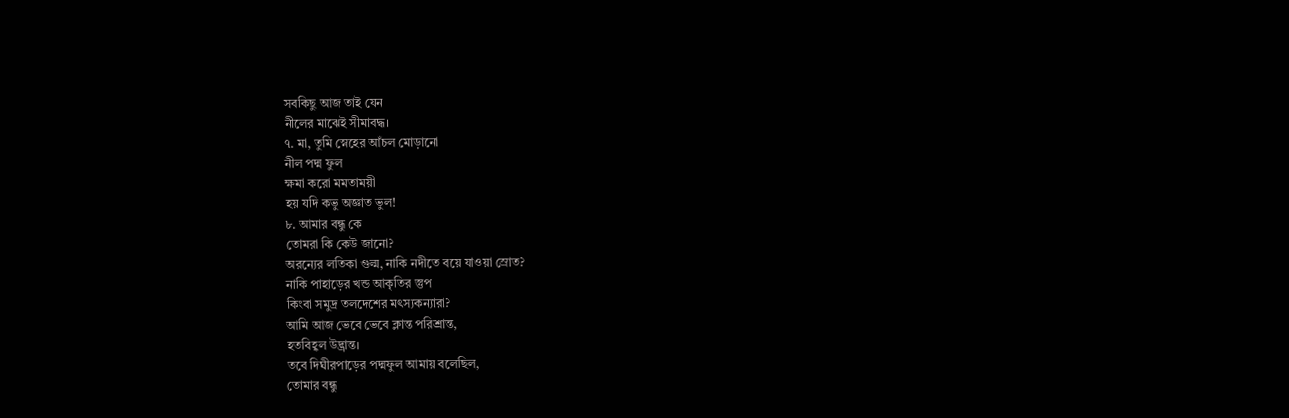সবকিছু আজ তাই যেন
নীলের মাঝেই সীমাবদ্ধ।
৭. মা, তুমি স্নেহের আঁচল মোড়ানো
নীল পদ্ম ফুল
ক্ষমা করো মমতাময়ী
হয় যদি কভু অজ্ঞাত ভুল!
৮. আমার বন্ধু কে
তোমরা কি কেউ জানো?
অরন্যের লতিকা গুল্ম, নাকি নদীতে বয়ে যাওয়া স্রোত?
নাকি পাহাড়ের খন্ড আকৃতির স্তুপ
কিংবা সমুদ্র তলদেশের মৎস্যকন্যারা?
আমি আজ ভেবে ভেবে ক্লান্ত পরিশ্রান্ত,
হতবিহ্বল উদ্ভ্রান্ত।
তবে দিঘীরপাড়ের পদ্মফুল আমায় বলেছিল,
তোমার বন্ধু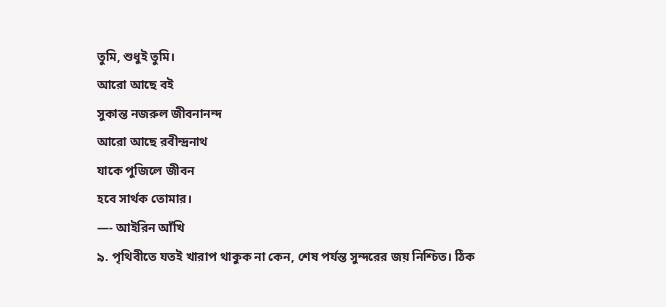তুমি, শুধুই তুমি।
আরো আছে বই
সুকান্ত নজরুল জীবনানন্দ
আরো আছে রবীন্দ্রনাথ
যাকে পুজিলে জীবন
হবে সার্থক তোমার।
—- আইরিন আঁখি
৯. পৃথিবীতে যতই খারাপ থাকুক না কেন, শেষ পর্যন্ত সুন্দরের জয় নিশ্চিত। ঠিক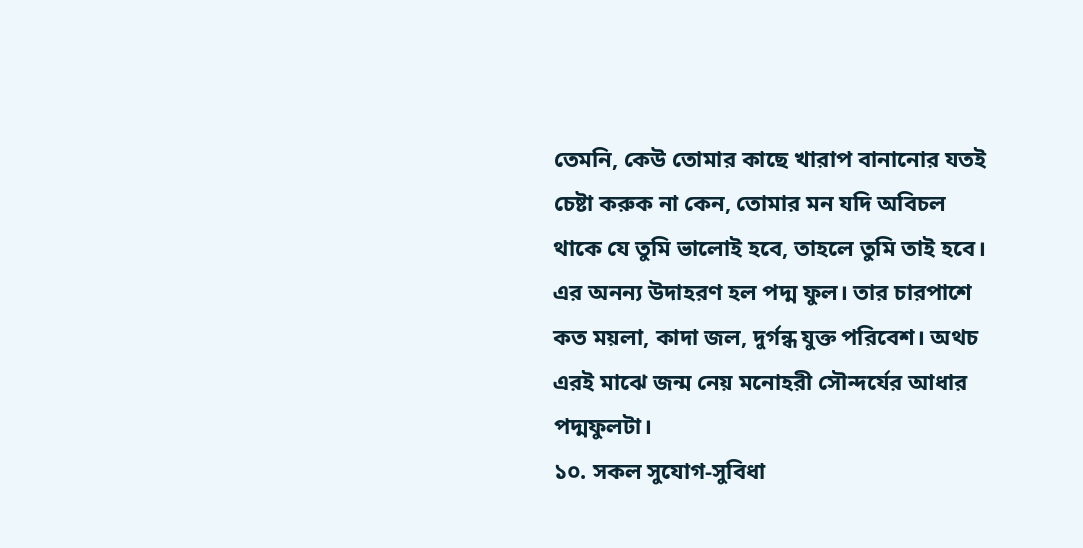তেমনি, কেউ তোমার কাছে খারাপ বানানোর যতই চেষ্টা করুক না কেন, তোমার মন যদি অবিচল থাকে যে তুমি ভালোই হবে, তাহলে তুমি তাই হবে।
এর অনন্য উদাহরণ হল পদ্ম ফুল। তার চারপাশে কত ময়লা, কাদা জল, দুর্গন্ধ যুক্ত পরিবেশ। অথচ এরই মাঝে জন্ম নেয় মনোহরী সৌন্দর্যের আধার পদ্মফুলটা।
১০. সকল সুযোগ-সুবিধা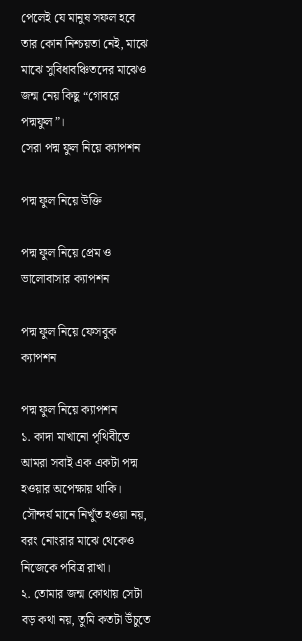পেলেই যে মানুষ সফল হবে তার কোন নিশ্চয়তা নেই, মাঝে মাঝে সুবিধাবঞ্চিতদের মাঝেও জন্ম নেয় কিছু “গোবরে পদ্মফুল”।
সেরা পদ্ম ফুল নিয়ে ক্যাপশন

পদ্ম ফুল নিয়ে উক্তি

পদ্ম ফুল নিয়ে প্রেম ও ভালোবাসার ক্যাপশন

পদ্ম ফুল নিয়ে ফেসবুক ক্যাপশন

পদ্ম ফুল নিয়ে ক্যাপশন
১. কাদা মাখানো পৃথিবীতে আমরা সবাই এক একটা পদ্ম হওয়ার অপেক্ষায় থাকি। সৌন্দর্য মানে নিখুঁত হওয়া নয়, বরং নোংরার মাঝে থেকেও নিজেকে পবিত্র রাখা।
২. তোমার জন্ম কোথায় সেটা বড় কথা নয়, তুমি কতটা উঁচুতে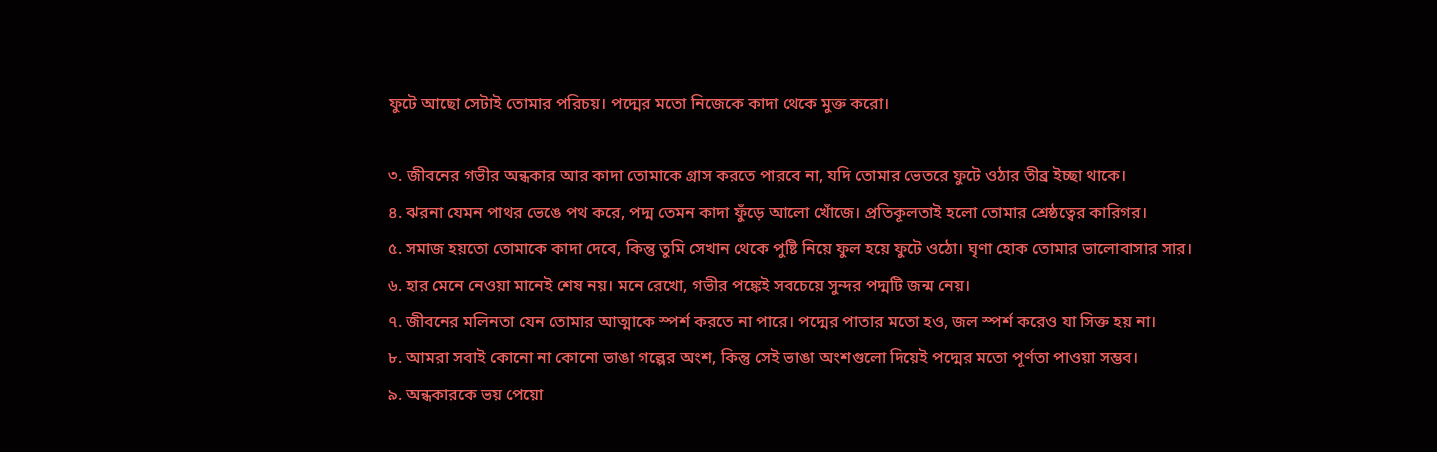ফুটে আছো সেটাই তোমার পরিচয়। পদ্মের মতো নিজেকে কাদা থেকে মুক্ত করো।

৩. জীবনের গভীর অন্ধকার আর কাদা তোমাকে গ্রাস করতে পারবে না, যদি তোমার ভেতরে ফুটে ওঠার তীব্র ইচ্ছা থাকে।
৪. ঝরনা যেমন পাথর ভেঙে পথ করে, পদ্ম তেমন কাদা ফুঁড়ে আলো খোঁজে। প্রতিকূলতাই হলো তোমার শ্রেষ্ঠত্বের কারিগর।
৫. সমাজ হয়তো তোমাকে কাদা দেবে, কিন্তু তুমি সেখান থেকে পুষ্টি নিয়ে ফুল হয়ে ফুটে ওঠো। ঘৃণা হোক তোমার ভালোবাসার সার।
৬. হার মেনে নেওয়া মানেই শেষ নয়। মনে রেখো, গভীর পঙ্কেই সবচেয়ে সুন্দর পদ্মটি জন্ম নেয়।
৭. জীবনের মলিনতা যেন তোমার আত্মাকে স্পর্শ করতে না পারে। পদ্মের পাতার মতো হও, জল স্পর্শ করেও যা সিক্ত হয় না।
৮. আমরা সবাই কোনো না কোনো ভাঙা গল্পের অংশ, কিন্তু সেই ভাঙা অংশগুলো দিয়েই পদ্মের মতো পূর্ণতা পাওয়া সম্ভব।
৯. অন্ধকারকে ভয় পেয়ো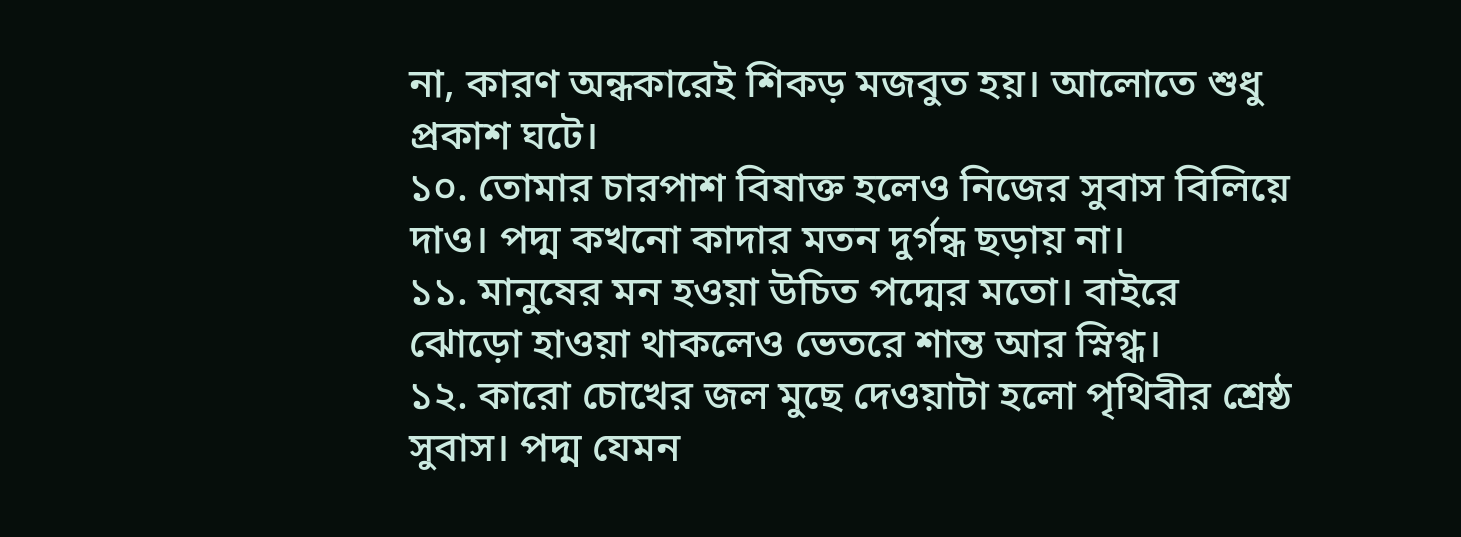না, কারণ অন্ধকারেই শিকড় মজবুত হয়। আলোতে শুধু প্রকাশ ঘটে।
১০. তোমার চারপাশ বিষাক্ত হলেও নিজের সুবাস বিলিয়ে দাও। পদ্ম কখনো কাদার মতন দুর্গন্ধ ছড়ায় না।
১১. মানুষের মন হওয়া উচিত পদ্মের মতো। বাইরে ঝোড়ো হাওয়া থাকলেও ভেতরে শান্ত আর স্নিগ্ধ।
১২. কারো চোখের জল মুছে দেওয়াটা হলো পৃথিবীর শ্রেষ্ঠ সুবাস। পদ্ম যেমন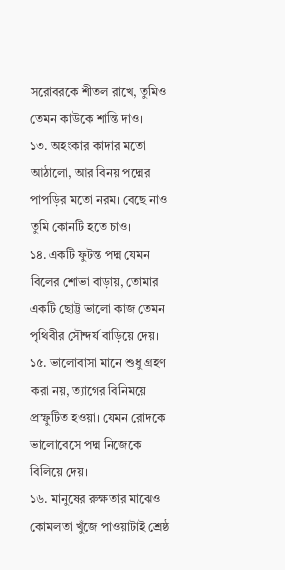সরোবরকে শীতল রাখে, তুমিও তেমন কাউকে শান্তি দাও।
১৩. অহংকার কাদার মতো আঠালো, আর বিনয় পদ্মের পাপড়ির মতো নরম। বেছে নাও তুমি কোনটি হতে চাও।
১৪. একটি ফুটন্ত পদ্ম যেমন বিলের শোভা বাড়ায়, তোমার একটি ছোট্ট ভালো কাজ তেমন পৃথিবীর সৌন্দর্য বাড়িয়ে দেয়।
১৫. ভালোবাসা মানে শুধু গ্রহণ করা নয়, ত্যাগের বিনিময়ে প্রস্ফুটিত হওয়া। যেমন রোদকে ভালোবেসে পদ্ম নিজেকে বিলিয়ে দেয়।
১৬. মানুষের রুক্ষতার মাঝেও কোমলতা খুঁজে পাওয়াটাই শ্রেষ্ঠ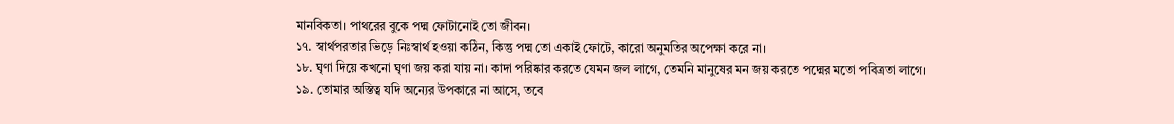মানবিকতা। পাথরের বুকে পদ্ম ফোটানোই তো জীবন।
১৭. স্বার্থপরতার ভিড়ে নিঃস্বার্থ হওয়া কঠিন, কিন্তু পদ্ম তো একাই ফোটে, কারো অনুমতির অপেক্ষা করে না।
১৮. ঘৃণা দিয়ে কখনো ঘৃণা জয় করা যায় না। কাদা পরিষ্কার করতে যেমন জল লাগে, তেমনি মানুষের মন জয় করতে পদ্মের মতো পবিত্রতা লাগে।
১৯. তোমার অস্তিত্ব যদি অন্যের উপকারে না আসে, তবে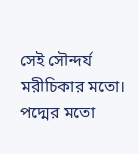সেই সৌন্দর্য মরীচিকার মতো। পদ্মের মতো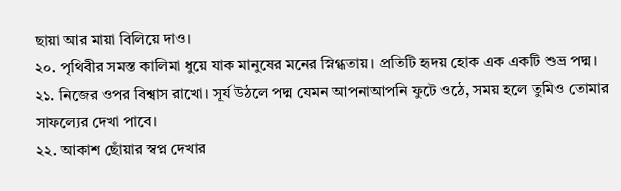ছায়া আর মায়া বিলিয়ে দাও।
২০. পৃথিবীর সমস্ত কালিমা ধুয়ে যাক মানুষের মনের স্নিগ্ধতায়। প্রতিটি হৃদয় হোক এক একটি শুভ্র পদ্ম।
২১. নিজের ওপর বিশ্বাস রাখো। সূর্য উঠলে পদ্ম যেমন আপনাআপনি ফুটে ওঠে, সময় হলে তুমিও তোমার সাফল্যের দেখা পাবে।
২২. আকাশ ছোঁয়ার স্বপ্ন দেখার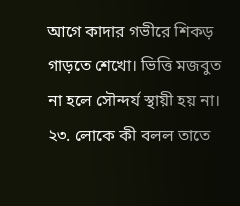আগে কাদার গভীরে শিকড় গাড়তে শেখো। ভিত্তি মজবুত না হলে সৌন্দর্য স্থায়ী হয় না।
২৩. লোকে কী বলল তাতে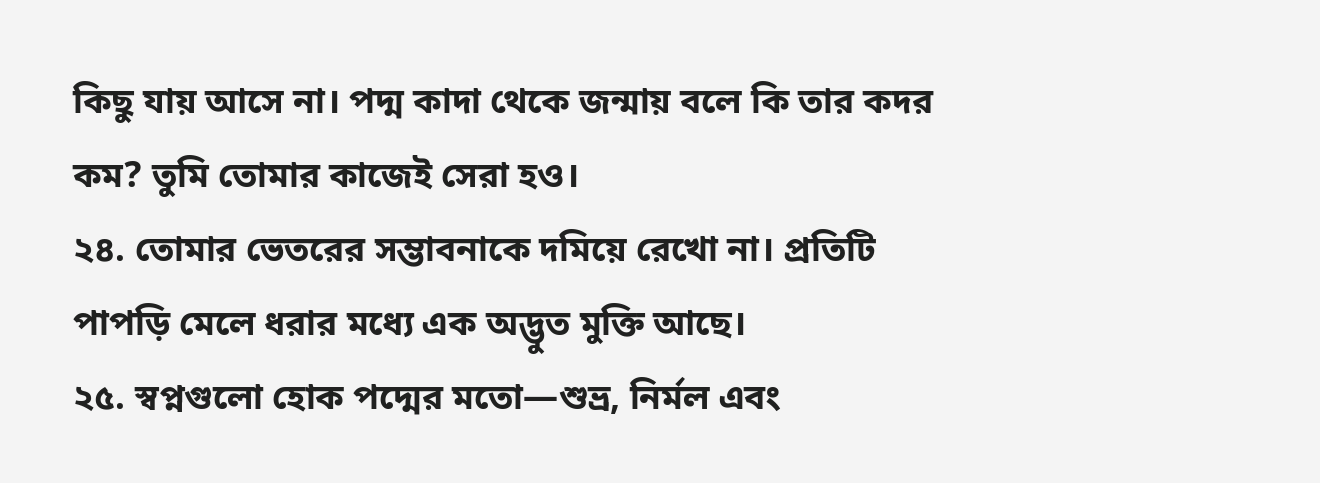কিছু যায় আসে না। পদ্ম কাদা থেকে জন্মায় বলে কি তার কদর কম? তুমি তোমার কাজেই সেরা হও।
২৪. তোমার ভেতরের সম্ভাবনাকে দমিয়ে রেখো না। প্রতিটি পাপড়ি মেলে ধরার মধ্যে এক অদ্ভুত মুক্তি আছে।
২৫. স্বপ্নগুলো হোক পদ্মের মতো—শুভ্র, নির্মল এবং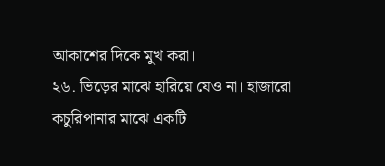আকাশের দিকে মুখ করা।
২৬. ভিড়ের মাঝে হারিয়ে যেও না। হাজারো কচুরিপানার মাঝে একটি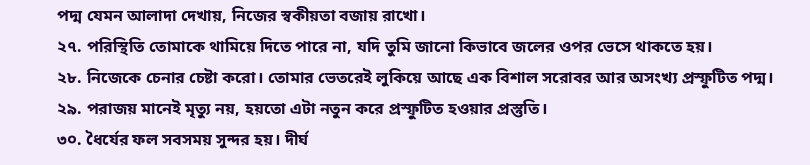পদ্ম যেমন আলাদা দেখায়, নিজের স্বকীয়তা বজায় রাখো।
২৭. পরিস্থিতি তোমাকে থামিয়ে দিতে পারে না, যদি তুমি জানো কিভাবে জলের ওপর ভেসে থাকতে হয়।
২৮. নিজেকে চেনার চেষ্টা করো। তোমার ভেতরেই লুকিয়ে আছে এক বিশাল সরোবর আর অসংখ্য প্রস্ফুটিত পদ্ম।
২৯. পরাজয় মানেই মৃত্যু নয়, হয়তো এটা নতুন করে প্রস্ফুটিত হওয়ার প্রস্তুতি।
৩০. ধৈর্যের ফল সবসময় সুন্দর হয়। দীর্ঘ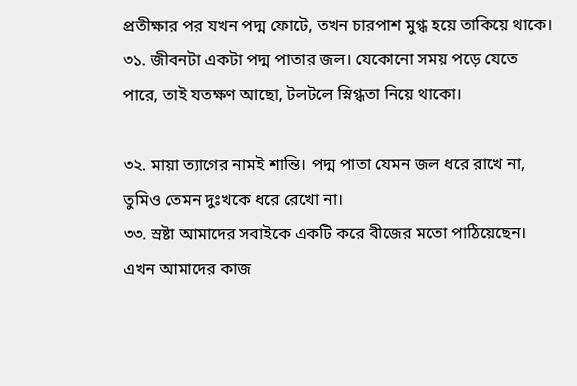প্রতীক্ষার পর যখন পদ্ম ফোটে, তখন চারপাশ মুগ্ধ হয়ে তাকিয়ে থাকে।
৩১. জীবনটা একটা পদ্ম পাতার জল। যেকোনো সময় পড়ে যেতে পারে, তাই যতক্ষণ আছো, টলটলে স্নিগ্ধতা নিয়ে থাকো।

৩২. মায়া ত্যাগের নামই শান্তি। পদ্ম পাতা যেমন জল ধরে রাখে না, তুমিও তেমন দুঃখকে ধরে রেখো না।
৩৩. স্রষ্টা আমাদের সবাইকে একটি করে বীজের মতো পাঠিয়েছেন। এখন আমাদের কাজ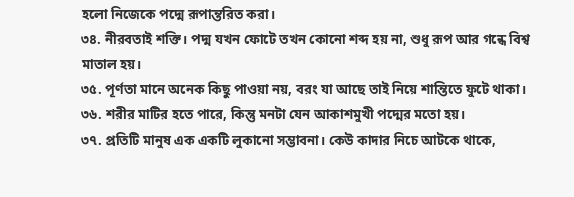হলো নিজেকে পদ্মে রূপান্তরিত করা।
৩৪. নীরবতাই শক্তি। পদ্ম যখন ফোটে তখন কোনো শব্দ হয় না, শুধু রূপ আর গন্ধে বিশ্ব মাতাল হয়।
৩৫. পূর্ণতা মানে অনেক কিছু পাওয়া নয়, বরং যা আছে তাই নিয়ে শান্তিতে ফুটে থাকা।
৩৬. শরীর মাটির হতে পারে, কিন্তু মনটা যেন আকাশমুখী পদ্মের মতো হয়।
৩৭. প্রতিটি মানুষ এক একটি লুকানো সম্ভাবনা। কেউ কাদার নিচে আটকে থাকে,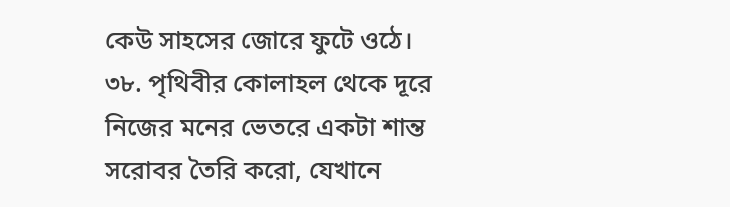কেউ সাহসের জোরে ফুটে ওঠে।
৩৮. পৃথিবীর কোলাহল থেকে দূরে নিজের মনের ভেতরে একটা শান্ত সরোবর তৈরি করো, যেখানে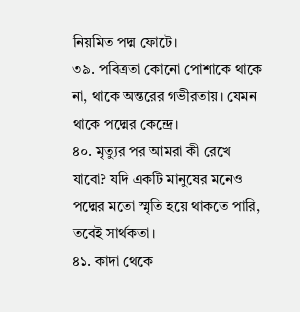নিয়মিত পদ্ম ফোটে।
৩৯. পবিত্রতা কোনো পোশাকে থাকে না, থাকে অন্তরের গভীরতায়। যেমন থাকে পদ্মের কেন্দ্রে।
৪০. মৃত্যুর পর আমরা কী রেখে যাবো? যদি একটি মানুষের মনেও পদ্মের মতো স্মৃতি হয়ে থাকতে পারি, তবেই সার্থকতা।
৪১. কাদা থেকে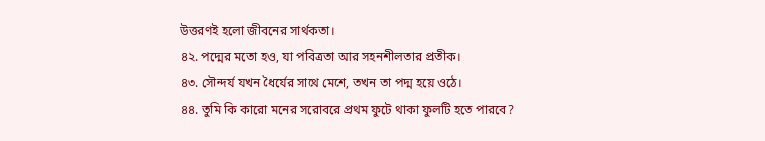উত্তরণই হলো জীবনের সার্থকতা।
৪২. পদ্মের মতো হও, যা পবিত্রতা আর সহনশীলতার প্রতীক।
৪৩. সৌন্দর্য যখন ধৈর্যের সাথে মেশে, তখন তা পদ্ম হয়ে ওঠে।
৪৪. তুমি কি কারো মনের সরোবরে প্রথম ফুটে থাকা ফুলটি হতে পারবে?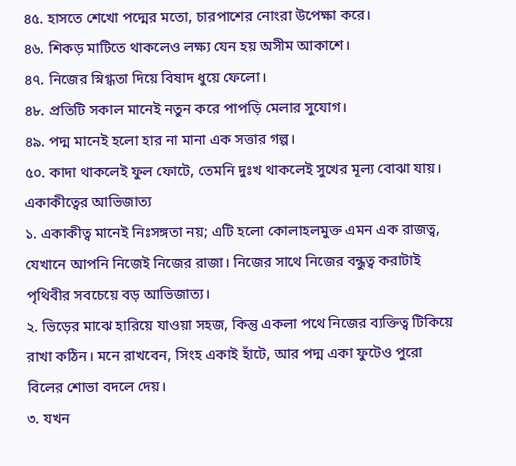৪৫. হাসতে শেখো পদ্মের মতো, চারপাশের নোংরা উপেক্ষা করে।
৪৬. শিকড় মাটিতে থাকলেও লক্ষ্য যেন হয় অসীম আকাশে।
৪৭. নিজের স্নিগ্ধতা দিয়ে বিষাদ ধুয়ে ফেলো।
৪৮. প্রতিটি সকাল মানেই নতুন করে পাপড়ি মেলার সুযোগ।
৪৯. পদ্ম মানেই হলো হার না মানা এক সত্তার গল্প।
৫০. কাদা থাকলেই ফুল ফোটে, তেমনি দুঃখ থাকলেই সুখের মূল্য বোঝা যায়।
একাকীত্বের আভিজাত্য
১. একাকীত্ব মানেই নিঃসঙ্গতা নয়; এটি হলো কোলাহলমুক্ত এমন এক রাজত্ব, যেখানে আপনি নিজেই নিজের রাজা। নিজের সাথে নিজের বন্ধুত্ব করাটাই পৃথিবীর সবচেয়ে বড় আভিজাত্য।
২. ভিড়ের মাঝে হারিয়ে যাওয়া সহজ, কিন্তু একলা পথে নিজের ব্যক্তিত্ব টিকিয়ে রাখা কঠিন। মনে রাখবেন, সিংহ একাই হাঁটে, আর পদ্ম একা ফুটেও পুরো বিলের শোভা বদলে দেয়।
৩. যখন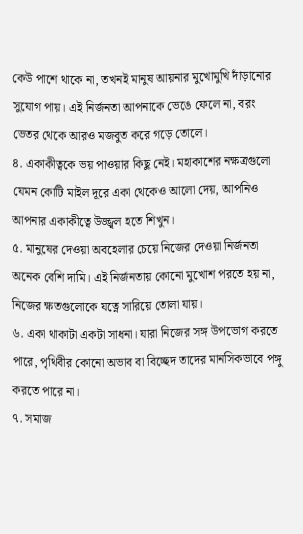কেউ পাশে থাকে না, তখনই মানুষ আয়নার মুখোমুখি দাঁড়ানোর সুযোগ পায়। এই নির্জনতা আপনাকে ভেঙে ফেলে না, বরং ভেতর থেকে আরও মজবুত করে গড়ে তোলে।
৪. একাকীত্বকে ভয় পাওয়ার কিছু নেই। মহাকাশের নক্ষত্রগুলো যেমন কোটি মাইল দূরে একা থেকেও আলো দেয়, আপনিও আপনার একাকীত্বে উজ্জ্বল হতে শিখুন।
৫. মানুষের দেওয়া অবহেলার চেয়ে নিজের দেওয়া নির্জনতা অনেক বেশি দামি। এই নির্জনতায় কোনো মুখোশ পরতে হয় না, নিজের ক্ষতগুলোকে যত্নে সারিয়ে তোলা যায়।
৬. একা থাকাটা একটা সাধনা। যারা নিজের সঙ্গ উপভোগ করতে পারে, পৃথিবীর কোনো অভাব বা বিচ্ছেদ তাদের মানসিকভাবে পঙ্গু করতে পারে না।
৭. সমাজ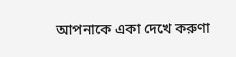আপনাকে একা দেখে করুণা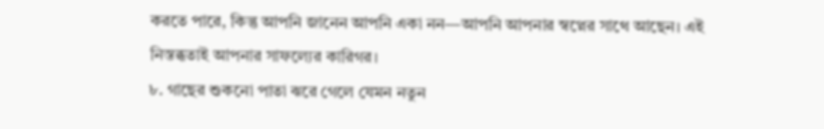করতে পারে, কিন্তু আপনি জানেন আপনি একা নন—আপনি আপনার স্বপ্নের সাথে আছেন। এই নিস্তব্ধতাই আপনার সাফল্যের কারিগর।
৮. গাছের শুকনো পাতা ঝরে গেলে যেমন নতুন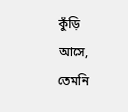কুঁড়ি আসে, তেমনি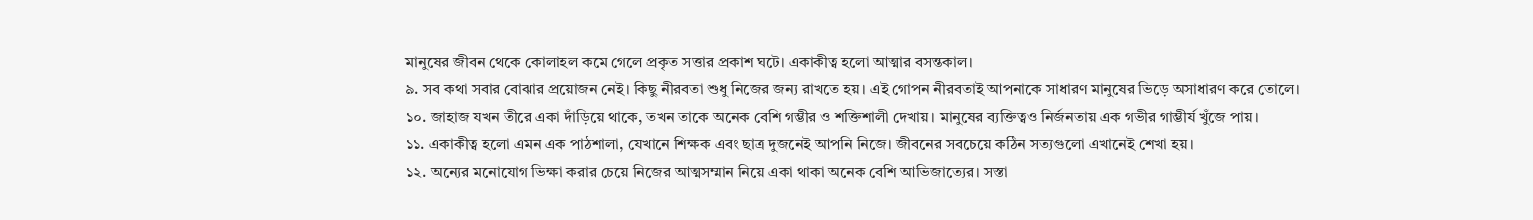মানুষের জীবন থেকে কোলাহল কমে গেলে প্রকৃত সত্তার প্রকাশ ঘটে। একাকীত্ব হলো আত্মার বসন্তকাল।
৯. সব কথা সবার বোঝার প্রয়োজন নেই। কিছু নীরবতা শুধু নিজের জন্য রাখতে হয়। এই গোপন নীরবতাই আপনাকে সাধারণ মানুষের ভিড়ে অসাধারণ করে তোলে।
১০. জাহাজ যখন তীরে একা দাঁড়িয়ে থাকে, তখন তাকে অনেক বেশি গম্ভীর ও শক্তিশালী দেখায়। মানুষের ব্যক্তিত্বও নির্জনতায় এক গভীর গাম্ভীর্য খুঁজে পায়।
১১. একাকীত্ব হলো এমন এক পাঠশালা, যেখানে শিক্ষক এবং ছাত্র দুজনেই আপনি নিজে। জীবনের সবচেয়ে কঠিন সত্যগুলো এখানেই শেখা হয়।
১২. অন্যের মনোযোগ ভিক্ষা করার চেয়ে নিজের আত্মসম্মান নিয়ে একা থাকা অনেক বেশি আভিজাত্যের। সস্তা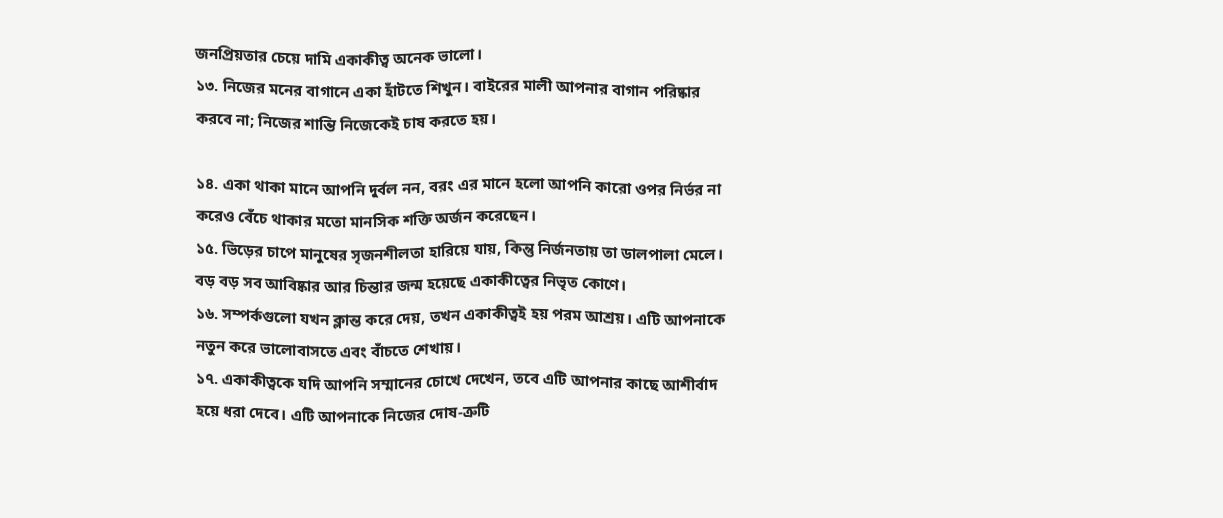জনপ্রিয়তার চেয়ে দামি একাকীত্ব অনেক ভালো।
১৩. নিজের মনের বাগানে একা হাঁটতে শিখুন। বাইরের মালী আপনার বাগান পরিষ্কার করবে না; নিজের শান্তি নিজেকেই চাষ করতে হয়।

১৪. একা থাকা মানে আপনি দুর্বল নন, বরং এর মানে হলো আপনি কারো ওপর নির্ভর না করেও বেঁচে থাকার মতো মানসিক শক্তি অর্জন করেছেন।
১৫. ভিড়ের চাপে মানুষের সৃজনশীলতা হারিয়ে যায়, কিন্তু নির্জনতায় তা ডালপালা মেলে। বড় বড় সব আবিষ্কার আর চিন্তার জন্ম হয়েছে একাকীত্বের নিভৃত কোণে।
১৬. সম্পর্কগুলো যখন ক্লান্ত করে দেয়, তখন একাকীত্বই হয় পরম আশ্রয়। এটি আপনাকে নতুন করে ভালোবাসতে এবং বাঁচতে শেখায়।
১৭. একাকীত্বকে যদি আপনি সম্মানের চোখে দেখেন, তবে এটি আপনার কাছে আশীর্বাদ হয়ে ধরা দেবে। এটি আপনাকে নিজের দোষ-ত্রুটি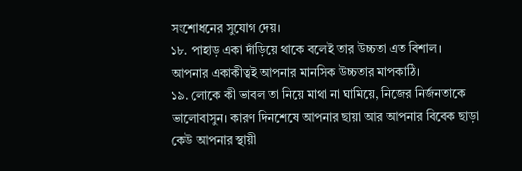সংশোধনের সুযোগ দেয়।
১৮. পাহাড় একা দাঁড়িয়ে থাকে বলেই তার উচ্চতা এত বিশাল। আপনার একাকীত্বই আপনার মানসিক উচ্চতার মাপকাঠি।
১৯. লোকে কী ভাবল তা নিয়ে মাথা না ঘামিয়ে, নিজের নির্জনতাকে ভালোবাসুন। কারণ দিনশেষে আপনার ছায়া আর আপনার বিবেক ছাড়া কেউ আপনার স্থায়ী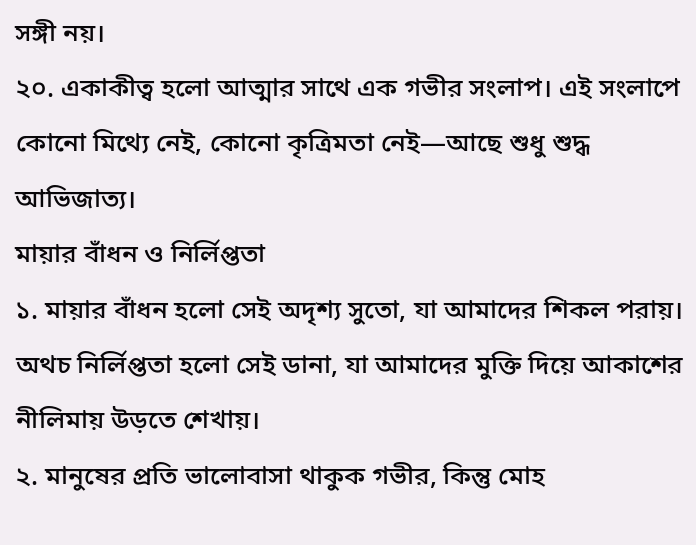সঙ্গী নয়।
২০. একাকীত্ব হলো আত্মার সাথে এক গভীর সংলাপ। এই সংলাপে কোনো মিথ্যে নেই, কোনো কৃত্রিমতা নেই—আছে শুধু শুদ্ধ আভিজাত্য।
মায়ার বাঁধন ও নির্লিপ্ততা
১. মায়ার বাঁধন হলো সেই অদৃশ্য সুতো, যা আমাদের শিকল পরায়। অথচ নির্লিপ্ততা হলো সেই ডানা, যা আমাদের মুক্তি দিয়ে আকাশের নীলিমায় উড়তে শেখায়।
২. মানুষের প্রতি ভালোবাসা থাকুক গভীর, কিন্তু মোহ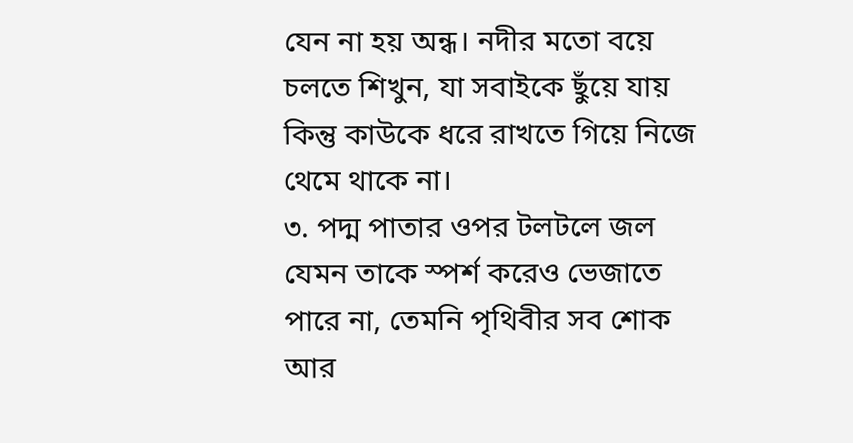যেন না হয় অন্ধ। নদীর মতো বয়ে চলতে শিখুন, যা সবাইকে ছুঁয়ে যায় কিন্তু কাউকে ধরে রাখতে গিয়ে নিজে থেমে থাকে না।
৩. পদ্ম পাতার ওপর টলটলে জল যেমন তাকে স্পর্শ করেও ভেজাতে পারে না, তেমনি পৃথিবীর সব শোক আর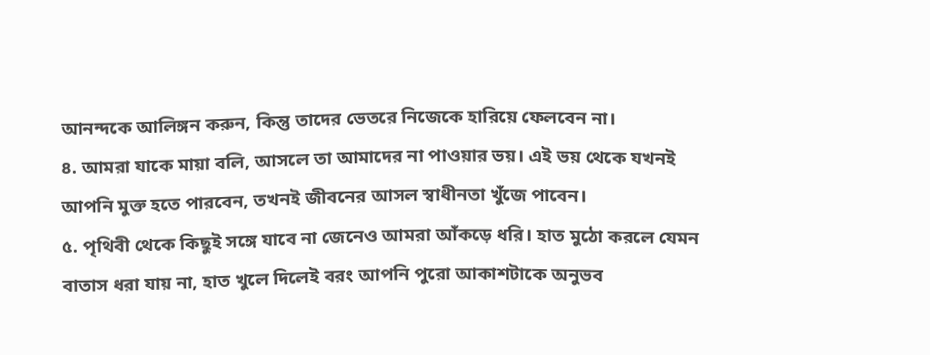আনন্দকে আলিঙ্গন করুন, কিন্তু তাদের ভেতরে নিজেকে হারিয়ে ফেলবেন না।
৪. আমরা যাকে মায়া বলি, আসলে তা আমাদের না পাওয়ার ভয়। এই ভয় থেকে যখনই আপনি মুক্ত হতে পারবেন, তখনই জীবনের আসল স্বাধীনতা খুঁজে পাবেন।
৫. পৃথিবী থেকে কিছুই সঙ্গে যাবে না জেনেও আমরা আঁকড়ে ধরি। হাত মুঠো করলে যেমন বাতাস ধরা যায় না, হাত খুলে দিলেই বরং আপনি পুরো আকাশটাকে অনুভব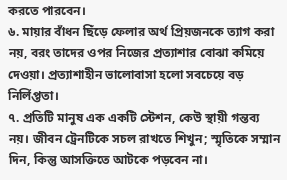করতে পারবেন।
৬. মায়ার বাঁধন ছিঁড়ে ফেলার অর্থ প্রিয়জনকে ত্যাগ করা নয়, বরং তাদের ওপর নিজের প্রত্যাশার বোঝা কমিয়ে দেওয়া। প্রত্যাশাহীন ভালোবাসা হলো সবচেয়ে বড় নির্লিপ্ততা।
৭. প্রতিটি মানুষ এক একটি স্টেশন, কেউ স্থায়ী গন্তব্য নয়। জীবন ট্রেনটিকে সচল রাখতে শিখুন; স্মৃতিকে সম্মান দিন, কিন্তু আসক্তিতে আটকে পড়বেন না।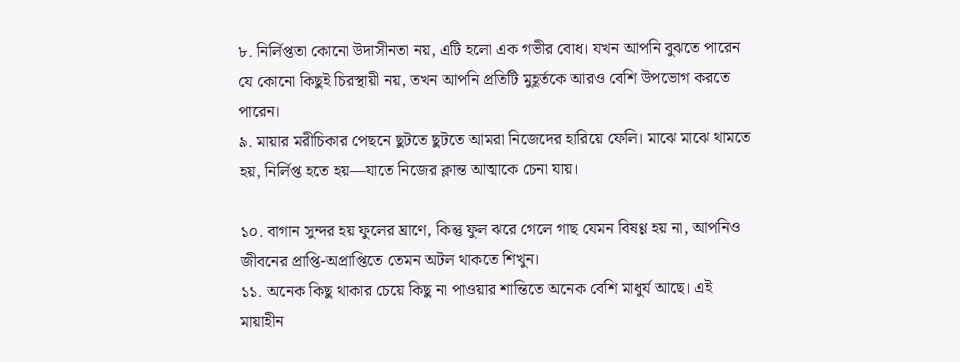৮. নির্লিপ্ততা কোনো উদাসীনতা নয়, এটি হলো এক গভীর বোধ। যখন আপনি বুঝতে পারেন যে কোনো কিছুই চিরস্থায়ী নয়, তখন আপনি প্রতিটি মুহূর্তকে আরও বেশি উপভোগ করতে পারেন।
৯. মায়ার মরীচিকার পেছনে ছুটতে ছুটতে আমরা নিজেদের হারিয়ে ফেলি। মাঝে মাঝে থামতে হয়, নির্লিপ্ত হতে হয়—যাতে নিজের ক্লান্ত আত্মাকে চেনা যায়।

১০. বাগান সুন্দর হয় ফুলের ঘ্রাণে, কিন্তু ফুল ঝরে গেলে গাছ যেমন বিষণ্ণ হয় না, আপনিও জীবনের প্রাপ্তি-অপ্রাপ্তিতে তেমন অটল থাকতে শিখুন।
১১. অনেক কিছু থাকার চেয়ে কিছু না পাওয়ার শান্তিতে অনেক বেশি মাধুর্য আছে। এই মায়াহীন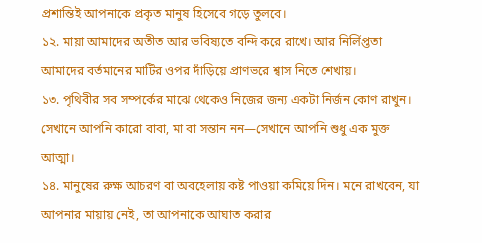প্রশান্তিই আপনাকে প্রকৃত মানুষ হিসেবে গড়ে তুলবে।
১২. মায়া আমাদের অতীত আর ভবিষ্যতে বন্দি করে রাখে। আর নির্লিপ্ততা আমাদের বর্তমানের মাটির ওপর দাঁড়িয়ে প্রাণভরে শ্বাস নিতে শেখায়।
১৩. পৃথিবীর সব সম্পর্কের মাঝে থেকেও নিজের জন্য একটা নির্জন কোণ রাখুন। সেখানে আপনি কারো বাবা, মা বা সন্তান নন—সেখানে আপনি শুধু এক মুক্ত আত্মা।
১৪. মানুষের রুক্ষ আচরণ বা অবহেলায় কষ্ট পাওয়া কমিয়ে দিন। মনে রাখবেন, যা আপনার মায়ায় নেই, তা আপনাকে আঘাত করার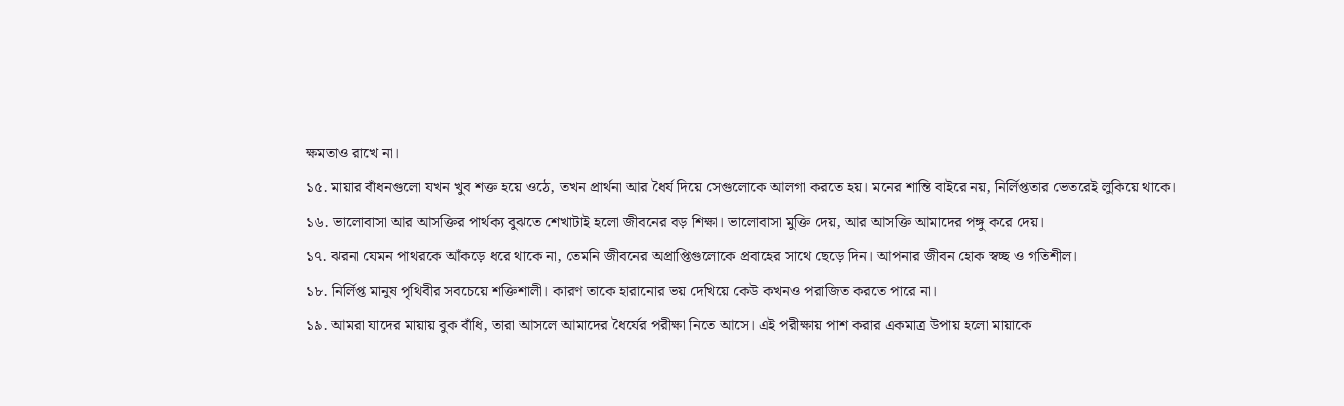ক্ষমতাও রাখে না।
১৫. মায়ার বাঁধনগুলো যখন খুব শক্ত হয়ে ওঠে, তখন প্রার্থনা আর ধৈর্য দিয়ে সেগুলোকে আলগা করতে হয়। মনের শান্তি বাইরে নয়, নির্লিপ্ততার ভেতরেই লুকিয়ে থাকে।
১৬. ভালোবাসা আর আসক্তির পার্থক্য বুঝতে শেখাটাই হলো জীবনের বড় শিক্ষা। ভালোবাসা মুক্তি দেয়, আর আসক্তি আমাদের পঙ্গু করে দেয়।
১৭. ঝরনা যেমন পাথরকে আঁকড়ে ধরে থাকে না, তেমনি জীবনের অপ্রাপ্তিগুলোকে প্রবাহের সাথে ছেড়ে দিন। আপনার জীবন হোক স্বচ্ছ ও গতিশীল।
১৮. নির্লিপ্ত মানুষ পৃথিবীর সবচেয়ে শক্তিশালী। কারণ তাকে হারানোর ভয় দেখিয়ে কেউ কখনও পরাজিত করতে পারে না।
১৯. আমরা যাদের মায়ায় বুক বাঁধি, তারা আসলে আমাদের ধৈর্যের পরীক্ষা নিতে আসে। এই পরীক্ষায় পাশ করার একমাত্র উপায় হলো মায়াকে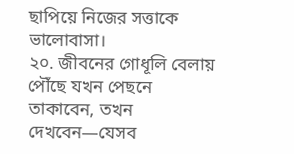ছাপিয়ে নিজের সত্তাকে ভালোবাসা।
২০. জীবনের গোধূলি বেলায় পৌঁছে যখন পেছনে তাকাবেন, তখন দেখবেন—যেসব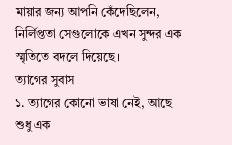মায়ার জন্য আপনি কেঁদেছিলেন, নির্লিপ্ততা সেগুলোকে এখন সুন্দর এক স্মৃতিতে বদলে দিয়েছে।
ত্যাগের সুবাস
১. ত্যাগের কোনো ভাষা নেই, আছে শুধু এক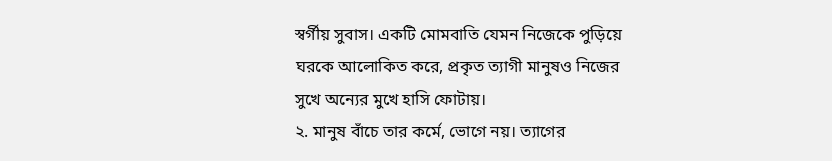স্বর্গীয় সুবাস। একটি মোমবাতি যেমন নিজেকে পুড়িয়ে ঘরকে আলোকিত করে, প্রকৃত ত্যাগী মানুষও নিজের সুখে অন্যের মুখে হাসি ফোটায়।
২. মানুষ বাঁচে তার কর্মে, ভোগে নয়। ত্যাগের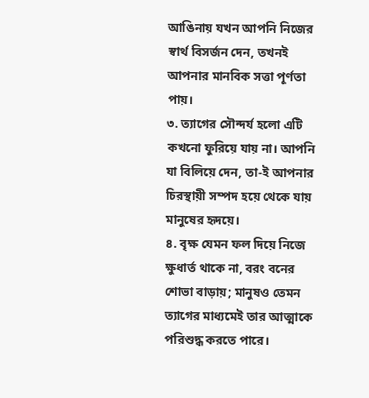আঙিনায় যখন আপনি নিজের স্বার্থ বিসর্জন দেন, তখনই আপনার মানবিক সত্তা পূর্ণতা পায়।
৩. ত্যাগের সৌন্দর্য হলো এটি কখনো ফুরিয়ে যায় না। আপনি যা বিলিয়ে দেন, তা-ই আপনার চিরস্থায়ী সম্পদ হয়ে থেকে যায় মানুষের হৃদয়ে।
৪. বৃক্ষ যেমন ফল দিয়ে নিজে ক্ষুধার্ত থাকে না, বরং বনের শোভা বাড়ায়; মানুষও তেমন ত্যাগের মাধ্যমেই তার আত্মাকে পরিশুদ্ধ করতে পারে।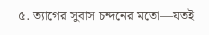৫. ত্যাগের সুবাস চন্দনের মতো—যতই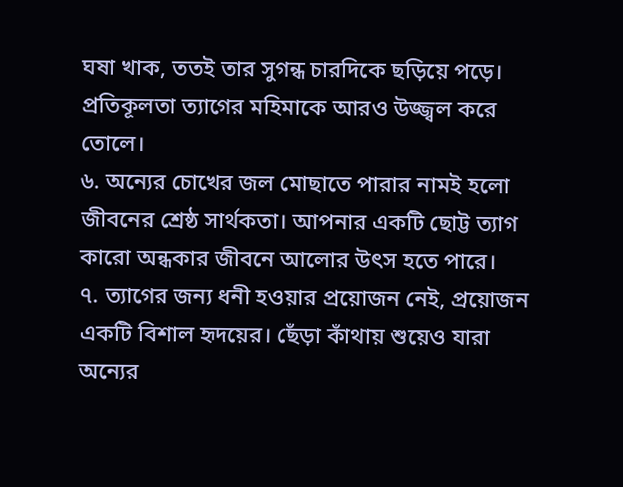ঘষা খাক, ততই তার সুগন্ধ চারদিকে ছড়িয়ে পড়ে। প্রতিকূলতা ত্যাগের মহিমাকে আরও উজ্জ্বল করে তোলে।
৬. অন্যের চোখের জল মোছাতে পারার নামই হলো জীবনের শ্রেষ্ঠ সার্থকতা। আপনার একটি ছোট্ট ত্যাগ কারো অন্ধকার জীবনে আলোর উৎস হতে পারে।
৭. ত্যাগের জন্য ধনী হওয়ার প্রয়োজন নেই, প্রয়োজন একটি বিশাল হৃদয়ের। ছেঁড়া কাঁথায় শুয়েও যারা অন্যের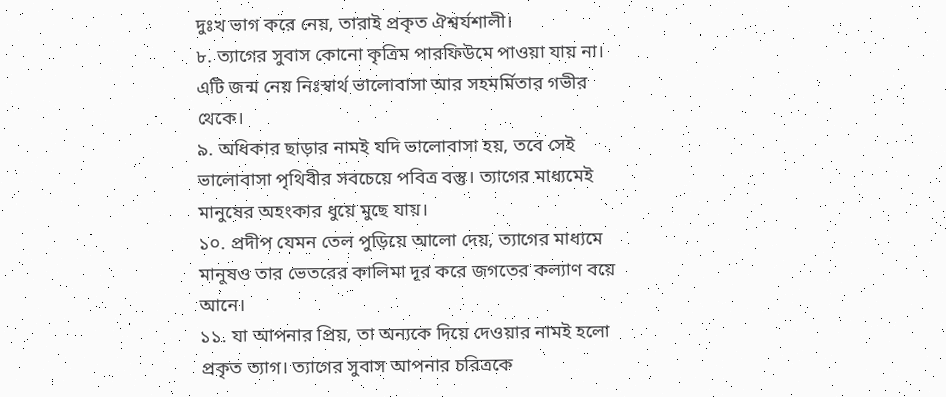দুঃখ ভাগ করে নেয়, তারাই প্রকৃত ঐশ্বর্যশালী।
৮. ত্যাগের সুবাস কোনো কৃত্রিম পারফিউমে পাওয়া যায় না। এটি জন্ম নেয় নিঃস্বার্থ ভালোবাসা আর সহমর্মিতার গভীর থেকে।
৯. অধিকার ছাড়ার নামই যদি ভালোবাসা হয়, তবে সেই ভালোবাসা পৃথিবীর সবচেয়ে পবিত্র বস্তু। ত্যাগের মাধ্যমেই মানুষের অহংকার ধুয়ে মুছে যায়।
১০. প্রদীপ যেমন তেল পুড়িয়ে আলো দেয়, ত্যাগের মাধ্যমে মানুষও তার ভেতরের কালিমা দূর করে জগতের কল্যাণ বয়ে আনে।
১১. যা আপনার প্রিয়, তা অন্যকে দিয়ে দেওয়ার নামই হলো প্রকৃত ত্যাগ। ত্যাগের সুবাস আপনার চরিত্রকে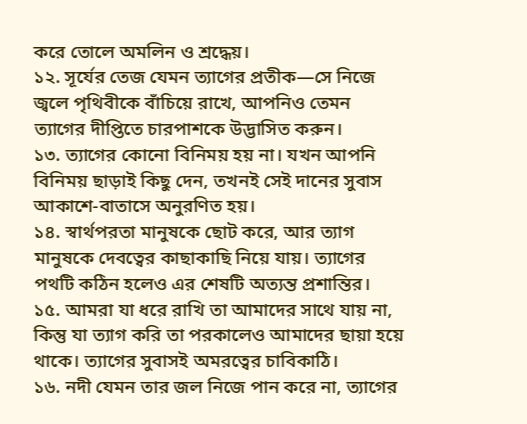করে তোলে অমলিন ও শ্রদ্ধেয়।
১২. সূর্যের তেজ যেমন ত্যাগের প্রতীক—সে নিজে জ্বলে পৃথিবীকে বাঁচিয়ে রাখে, আপনিও তেমন ত্যাগের দীপ্তিতে চারপাশকে উদ্ভাসিত করুন।
১৩. ত্যাগের কোনো বিনিময় হয় না। যখন আপনি বিনিময় ছাড়াই কিছু দেন, তখনই সেই দানের সুবাস আকাশে-বাতাসে অনুরণিত হয়।
১৪. স্বার্থপরতা মানুষকে ছোট করে, আর ত্যাগ মানুষকে দেবত্বের কাছাকাছি নিয়ে যায়। ত্যাগের পথটি কঠিন হলেও এর শেষটি অত্যন্ত প্রশান্তির।
১৫. আমরা যা ধরে রাখি তা আমাদের সাথে যায় না, কিন্তু যা ত্যাগ করি তা পরকালেও আমাদের ছায়া হয়ে থাকে। ত্যাগের সুবাসই অমরত্বের চাবিকাঠি।
১৬. নদী যেমন তার জল নিজে পান করে না, ত্যাগের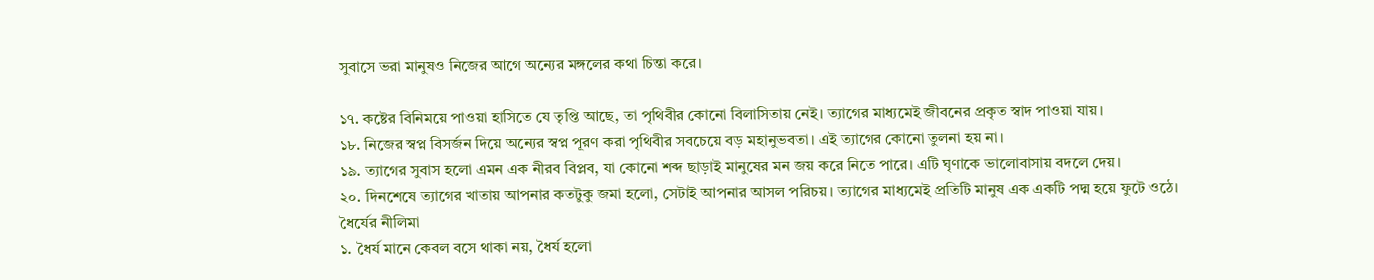সুবাসে ভরা মানুষও নিজের আগে অন্যের মঙ্গলের কথা চিন্তা করে।

১৭. কষ্টের বিনিময়ে পাওয়া হাসিতে যে তৃপ্তি আছে, তা পৃথিবীর কোনো বিলাসিতায় নেই। ত্যাগের মাধ্যমেই জীবনের প্রকৃত স্বাদ পাওয়া যায়।
১৮. নিজের স্বপ্ন বিসর্জন দিয়ে অন্যের স্বপ্ন পূরণ করা পৃথিবীর সবচেয়ে বড় মহানুভবতা। এই ত্যাগের কোনো তুলনা হয় না।
১৯. ত্যাগের সুবাস হলো এমন এক নীরব বিপ্লব, যা কোনো শব্দ ছাড়াই মানুষের মন জয় করে নিতে পারে। এটি ঘৃণাকে ভালোবাসায় বদলে দেয়।
২০. দিনশেষে ত্যাগের খাতায় আপনার কতটুকু জমা হলো, সেটাই আপনার আসল পরিচয়। ত্যাগের মাধ্যমেই প্রতিটি মানুষ এক একটি পদ্ম হয়ে ফুটে ওঠে।
ধৈর্যের নীলিমা
১. ধৈর্য মানে কেবল বসে থাকা নয়, ধৈর্য হলো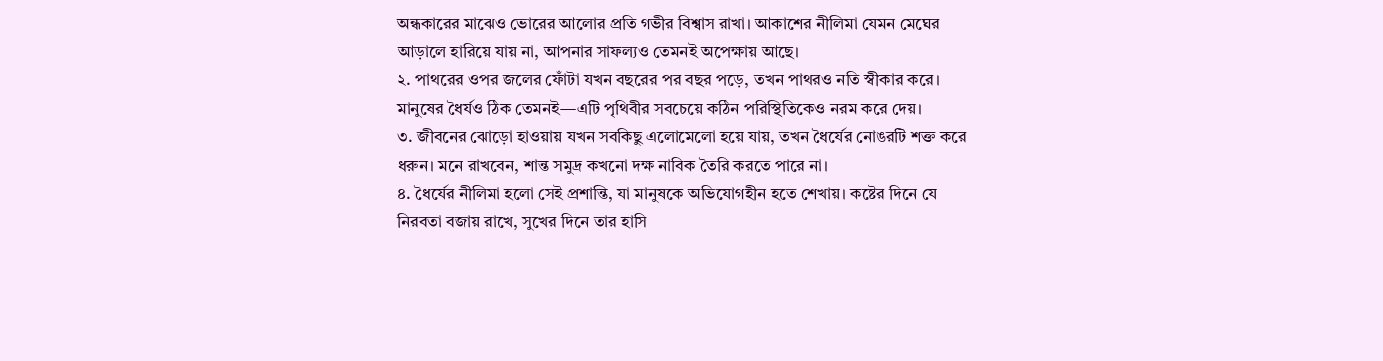অন্ধকারের মাঝেও ভোরের আলোর প্রতি গভীর বিশ্বাস রাখা। আকাশের নীলিমা যেমন মেঘের আড়ালে হারিয়ে যায় না, আপনার সাফল্যও তেমনই অপেক্ষায় আছে।
২. পাথরের ওপর জলের ফোঁটা যখন বছরের পর বছর পড়ে, তখন পাথরও নতি স্বীকার করে। মানুষের ধৈর্যও ঠিক তেমনই—এটি পৃথিবীর সবচেয়ে কঠিন পরিস্থিতিকেও নরম করে দেয়।
৩. জীবনের ঝোড়ো হাওয়ায় যখন সবকিছু এলোমেলো হয়ে যায়, তখন ধৈর্যের নোঙরটি শক্ত করে ধরুন। মনে রাখবেন, শান্ত সমুদ্র কখনো দক্ষ নাবিক তৈরি করতে পারে না।
৪. ধৈর্যের নীলিমা হলো সেই প্রশান্তি, যা মানুষকে অভিযোগহীন হতে শেখায়। কষ্টের দিনে যে নিরবতা বজায় রাখে, সুখের দিনে তার হাসি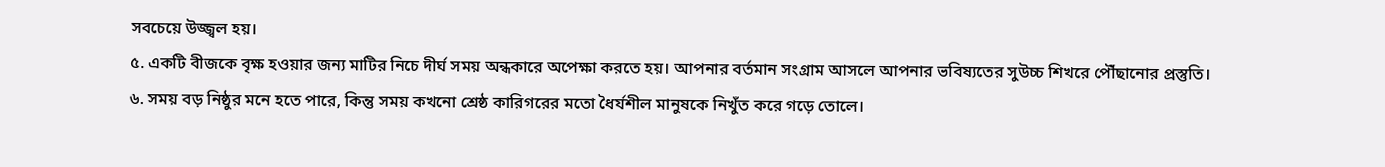সবচেয়ে উজ্জ্বল হয়।
৫. একটি বীজকে বৃক্ষ হওয়ার জন্য মাটির নিচে দীর্ঘ সময় অন্ধকারে অপেক্ষা করতে হয়। আপনার বর্তমান সংগ্রাম আসলে আপনার ভবিষ্যতের সুউচ্চ শিখরে পৌঁছানোর প্রস্তুতি।
৬. সময় বড় নিষ্ঠুর মনে হতে পারে, কিন্তু সময় কখনো শ্রেষ্ঠ কারিগরের মতো ধৈর্যশীল মানুষকে নিখুঁত করে গড়ে তোলে।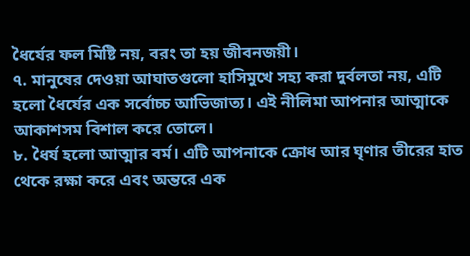ধৈর্যের ফল মিষ্টি নয়, বরং তা হয় জীবনজয়ী।
৭. মানুষের দেওয়া আঘাতগুলো হাসিমুখে সহ্য করা দুর্বলতা নয়, এটি হলো ধৈর্যের এক সর্বোচ্চ আভিজাত্য। এই নীলিমা আপনার আত্মাকে আকাশসম বিশাল করে তোলে।
৮. ধৈর্য হলো আত্মার বর্ম। এটি আপনাকে ক্রোধ আর ঘৃণার তীরের হাত থেকে রক্ষা করে এবং অন্তরে এক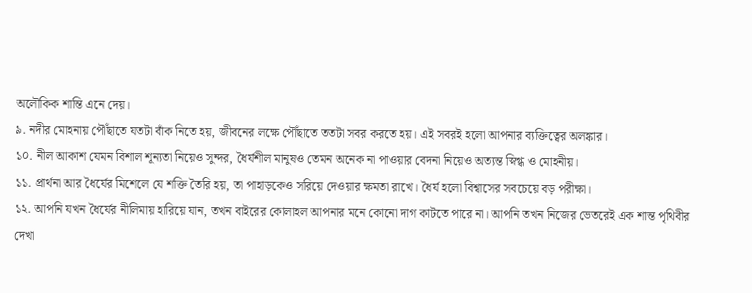অলৌকিক শান্তি এনে দেয়।
৯. নদীর মোহনায় পৌঁছাতে যতটা বাঁক নিতে হয়, জীবনের লক্ষে পৌঁছাতে ততটা সবর করতে হয়। এই সবরই হলো আপনার ব্যক্তিত্বের অলঙ্কার।
১০. নীল আকাশ যেমন বিশাল শূন্যতা নিয়েও সুন্দর, ধৈর্যশীল মানুষও তেমন অনেক না পাওয়ার বেদনা নিয়েও অত্যন্ত স্নিগ্ধ ও মোহনীয়।
১১. প্রার্থনা আর ধৈর্যের মিশেলে যে শক্তি তৈরি হয়, তা পাহাড়কেও সরিয়ে দেওয়ার ক্ষমতা রাখে। ধৈর্য হলো বিশ্বাসের সবচেয়ে বড় পরীক্ষা।
১২. আপনি যখন ধৈর্যের নীলিমায় হারিয়ে যান, তখন বাইরের কোলাহল আপনার মনে কোনো দাগ কাটতে পারে না। আপনি তখন নিজের ভেতরেই এক শান্ত পৃথিবীর দেখা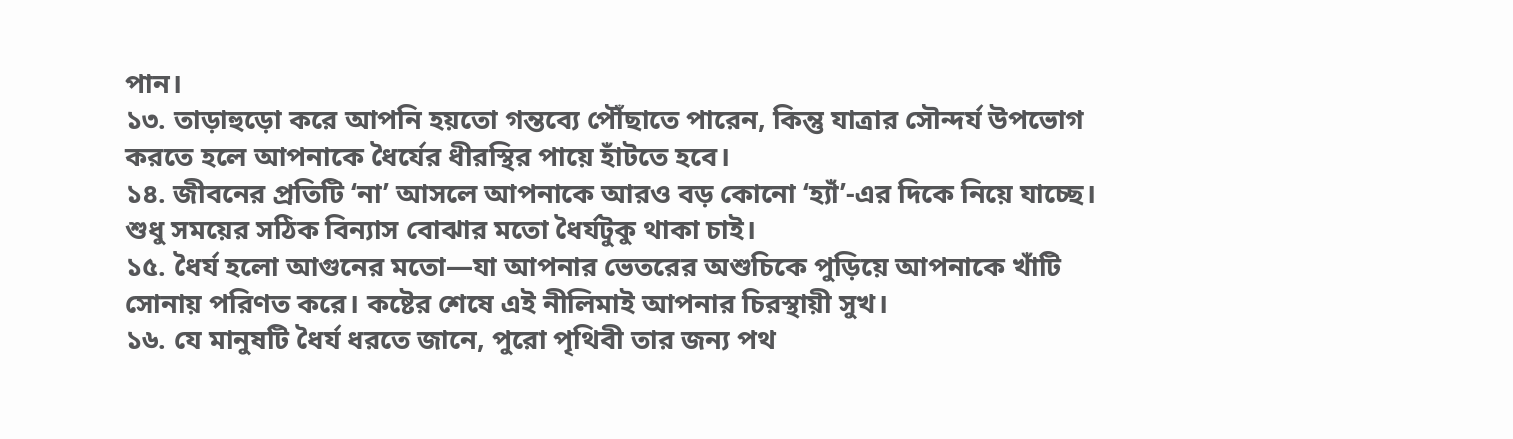পান।
১৩. তাড়াহুড়ো করে আপনি হয়তো গন্তব্যে পৌঁছাতে পারেন, কিন্তু যাত্রার সৌন্দর্য উপভোগ করতে হলে আপনাকে ধৈর্যের ধীরস্থির পায়ে হাঁটতে হবে।
১৪. জীবনের প্রতিটি ‘না’ আসলে আপনাকে আরও বড় কোনো ‘হ্যাঁ’-এর দিকে নিয়ে যাচ্ছে। শুধু সময়ের সঠিক বিন্যাস বোঝার মতো ধৈর্যটুকু থাকা চাই।
১৫. ধৈর্য হলো আগুনের মতো—যা আপনার ভেতরের অশুচিকে পুড়িয়ে আপনাকে খাঁটি সোনায় পরিণত করে। কষ্টের শেষে এই নীলিমাই আপনার চিরস্থায়ী সুখ।
১৬. যে মানুষটি ধৈর্য ধরতে জানে, পুরো পৃথিবী তার জন্য পথ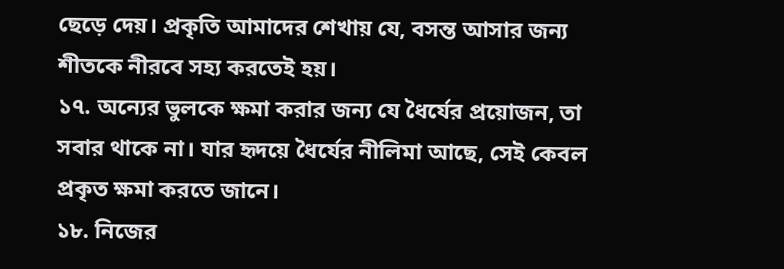ছেড়ে দেয়। প্রকৃতি আমাদের শেখায় যে, বসন্ত আসার জন্য শীতকে নীরবে সহ্য করতেই হয়।
১৭. অন্যের ভুলকে ক্ষমা করার জন্য যে ধৈর্যের প্রয়োজন, তা সবার থাকে না। যার হৃদয়ে ধৈর্যের নীলিমা আছে, সেই কেবল প্রকৃত ক্ষমা করতে জানে।
১৮. নিজের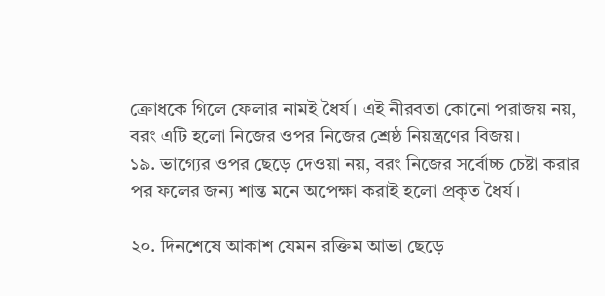ক্রোধকে গিলে ফেলার নামই ধৈর্য। এই নীরবতা কোনো পরাজয় নয়, বরং এটি হলো নিজের ওপর নিজের শ্রেষ্ঠ নিয়ন্ত্রণের বিজয়।
১৯. ভাগ্যের ওপর ছেড়ে দেওয়া নয়, বরং নিজের সর্বোচ্চ চেষ্টা করার পর ফলের জন্য শান্ত মনে অপেক্ষা করাই হলো প্রকৃত ধৈর্য।

২০. দিনশেষে আকাশ যেমন রক্তিম আভা ছেড়ে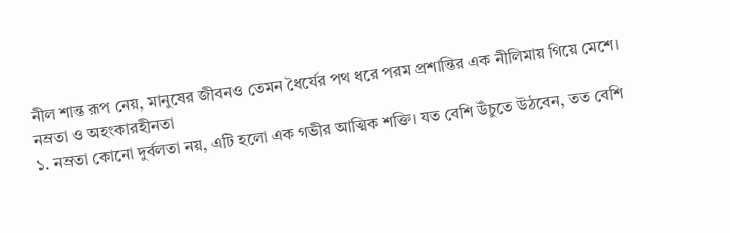নীল শান্ত রূপ নেয়, মানুষের জীবনও তেমন ধৈর্যের পথ ধরে পরম প্রশান্তির এক নীলিমায় গিয়ে মেশে।
নম্রতা ও অহংকারহীনতা
১. নম্রতা কোনো দুর্বলতা নয়, এটি হলো এক গভীর আত্মিক শক্তি। যত বেশি উঁচুতে উঠবেন, তত বেশি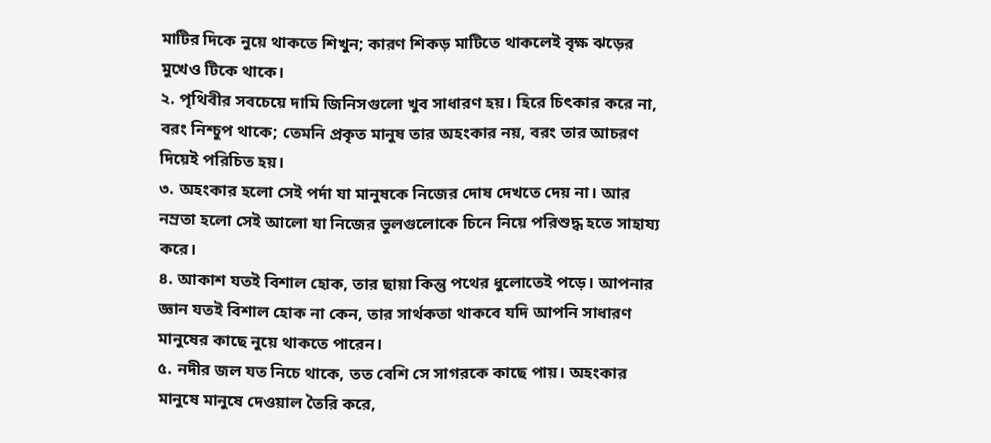মাটির দিকে নুয়ে থাকতে শিখুন; কারণ শিকড় মাটিতে থাকলেই বৃক্ষ ঝড়ের মুখেও টিকে থাকে।
২. পৃথিবীর সবচেয়ে দামি জিনিসগুলো খুব সাধারণ হয়। হিরে চিৎকার করে না, বরং নিশ্চুপ থাকে; তেমনি প্রকৃত মানুষ তার অহংকার নয়, বরং তার আচরণ দিয়েই পরিচিত হয়।
৩. অহংকার হলো সেই পর্দা যা মানুষকে নিজের দোষ দেখতে দেয় না। আর নম্রতা হলো সেই আলো যা নিজের ভুলগুলোকে চিনে নিয়ে পরিশুদ্ধ হতে সাহায্য করে।
৪. আকাশ যতই বিশাল হোক, তার ছায়া কিন্তু পথের ধুলোতেই পড়ে। আপনার জ্ঞান যতই বিশাল হোক না কেন, তার সার্থকতা থাকবে যদি আপনি সাধারণ মানুষের কাছে নুয়ে থাকতে পারেন।
৫. নদীর জল যত নিচে থাকে, তত বেশি সে সাগরকে কাছে পায়। অহংকার মানুষে মানুষে দেওয়াল তৈরি করে,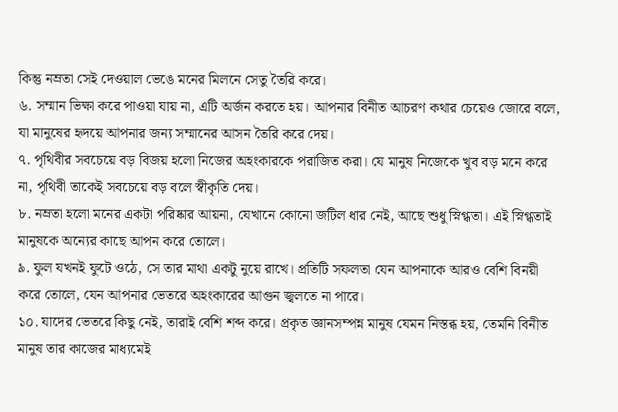কিন্তু নম্রতা সেই দেওয়াল ভেঙে মনের মিলনে সেতু তৈরি করে।
৬. সম্মান ভিক্ষা করে পাওয়া যায় না, এটি অর্জন করতে হয়। আপনার বিনীত আচরণ কথার চেয়েও জোরে বলে, যা মানুষের হৃদয়ে আপনার জন্য সম্মানের আসন তৈরি করে দেয়।
৭. পৃথিবীর সবচেয়ে বড় বিজয় হলো নিজের অহংকারকে পরাজিত করা। যে মানুষ নিজেকে খুব বড় মনে করে না, পৃথিবী তাকেই সবচেয়ে বড় বলে স্বীকৃতি দেয়।
৮. নম্রতা হলো মনের একটা পরিষ্কার আয়না, যেখানে কোনো জটিল ধার নেই, আছে শুধু স্নিগ্ধতা। এই স্নিগ্ধতাই মানুষকে অন্যের কাছে আপন করে তোলে।
৯. ফুল যখনই ফুটে ওঠে, সে তার মাথা একটু নুয়ে রাখে। প্রতিটি সফলতা যেন আপনাকে আরও বেশি বিনয়ী করে তোলে, যেন আপনার ভেতরে অহংকারের আগুন জ্বলতে না পারে।
১০. যাদের ভেতরে কিছু নেই, তারাই বেশি শব্দ করে। প্রকৃত জ্ঞানসম্পন্ন মানুষ যেমন নিস্তব্ধ হয়, তেমনি বিনীত মানুষ তার কাজের মাধ্যমেই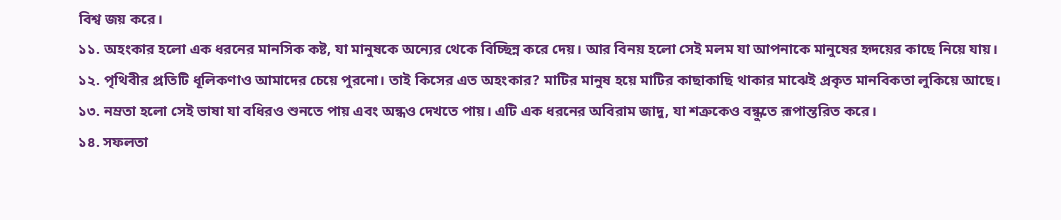বিশ্ব জয় করে।
১১. অহংকার হলো এক ধরনের মানসিক কষ্ট, যা মানুষকে অন্যের থেকে বিচ্ছিন্ন করে দেয়। আর বিনয় হলো সেই মলম যা আপনাকে মানুষের হৃদয়ের কাছে নিয়ে যায়।
১২. পৃথিবীর প্রতিটি ধূলিকণাও আমাদের চেয়ে পুরনো। তাই কিসের এত অহংকার? মাটির মানুষ হয়ে মাটির কাছাকাছি থাকার মাঝেই প্রকৃত মানবিকতা লুকিয়ে আছে।
১৩. নম্রতা হলো সেই ভাষা যা বধিরও শুনতে পায় এবং অন্ধও দেখতে পায়। এটি এক ধরনের অবিরাম জাদু, যা শত্রুকেও বন্ধুতে রূপান্তরিত করে।
১৪. সফলতা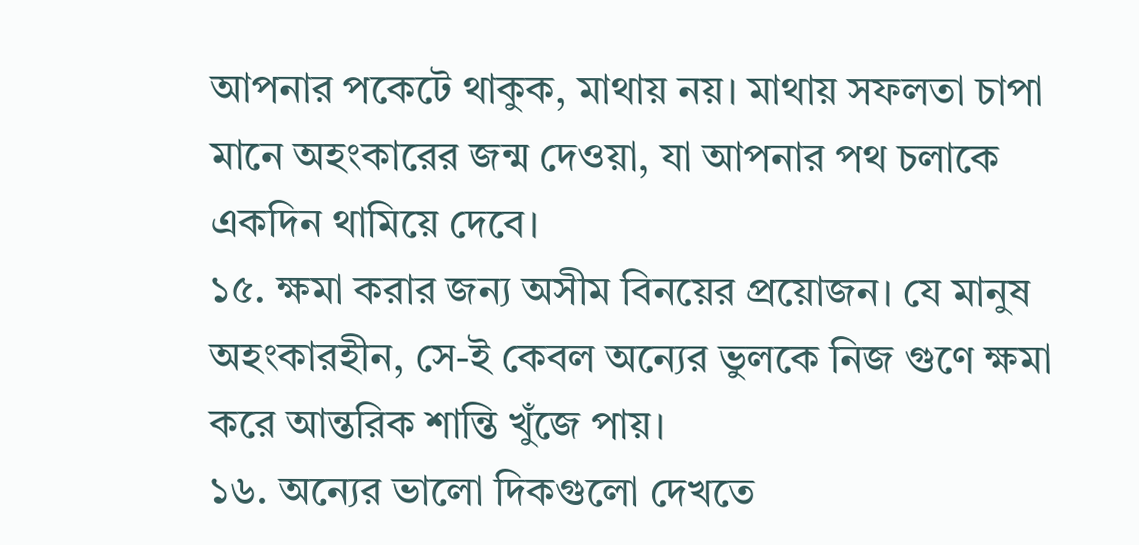আপনার পকেটে থাকুক, মাথায় নয়। মাথায় সফলতা চাপা মানে অহংকারের জন্ম দেওয়া, যা আপনার পথ চলাকে একদিন থামিয়ে দেবে।
১৫. ক্ষমা করার জন্য অসীম বিনয়ের প্রয়োজন। যে মানুষ অহংকারহীন, সে-ই কেবল অন্যের ভুলকে নিজ গুণে ক্ষমা করে আন্তরিক শান্তি খুঁজে পায়।
১৬. অন্যের ভালো দিকগুলো দেখতে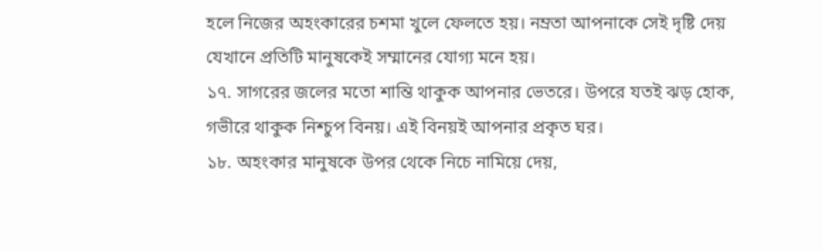হলে নিজের অহংকারের চশমা খুলে ফেলতে হয়। নম্রতা আপনাকে সেই দৃষ্টি দেয় যেখানে প্রতিটি মানুষকেই সম্মানের যোগ্য মনে হয়।
১৭. সাগরের জলের মতো শান্তি থাকুক আপনার ভেতরে। উপরে যতই ঝড় হোক, গভীরে থাকুক নিশ্চুপ বিনয়। এই বিনয়ই আপনার প্রকৃত ঘর।
১৮. অহংকার মানুষকে উপর থেকে নিচে নামিয়ে দেয়,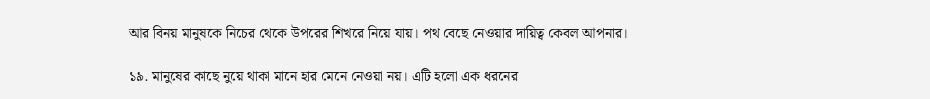আর বিনয় মানুষকে নিচের থেকে উপরের শিখরে নিয়ে যায়। পথ বেছে নেওয়ার দায়িত্ব কেবল আপনার।

১৯. মানুষের কাছে নুয়ে থাকা মানে হার মেনে নেওয়া নয়। এটি হলো এক ধরনের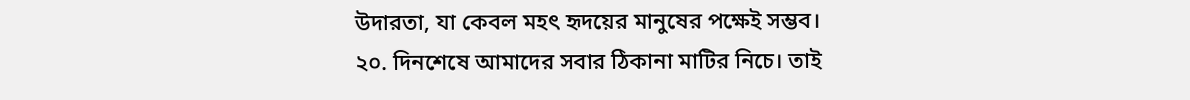উদারতা, যা কেবল মহৎ হৃদয়ের মানুষের পক্ষেই সম্ভব।
২০. দিনশেষে আমাদের সবার ঠিকানা মাটির নিচে। তাই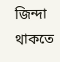জিন্দা থাকতে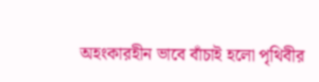অহংকারহীন ভাবে বাঁচাই হলো পৃথিবীর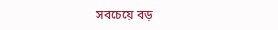সবচেয়ে বড়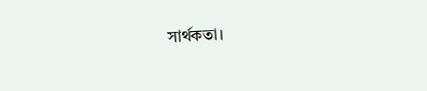সার্থকতা।